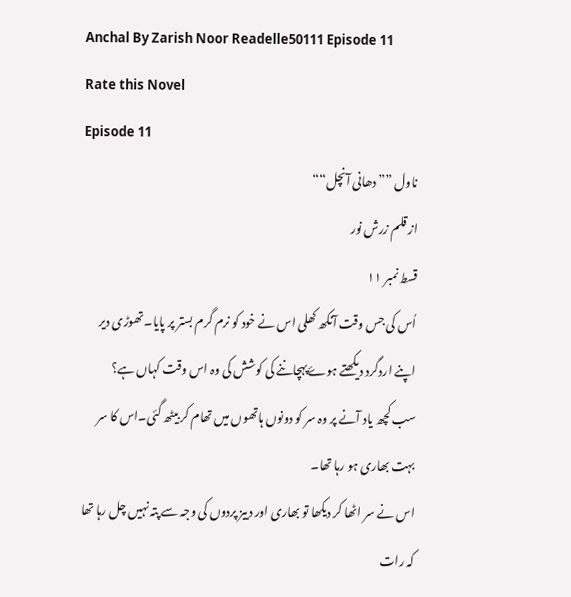Anchal By Zarish Noor Readelle50111 Episode 11
Rate this Novel
Episode 11
ناول ”” دھانی آنچل““
از قلم زرش نور
قسط نمبر ١١
اُس کی جس وقت آنکھ کھلی اس نے خود کو نرم گرم بستر پر پایا۔تھوڑی دیر اپنے اردگرد دیکھتے ہوۓپہچاننے کی کوشش کی وہ اس وقت کہاں ہے؟
سب کچھ یاد آنے پر وہ سر کو دونوں ہاتھوں میں تھام کر بیٹھ گئی۔اس کا سر بہت بھاری ہو رہا تھا۔
اس نے سر اٹھا کر دیکھا تو بھاری اور دبیز پردوں کی وجہ سے پتہ نہیں چل رہا تھا کہ رات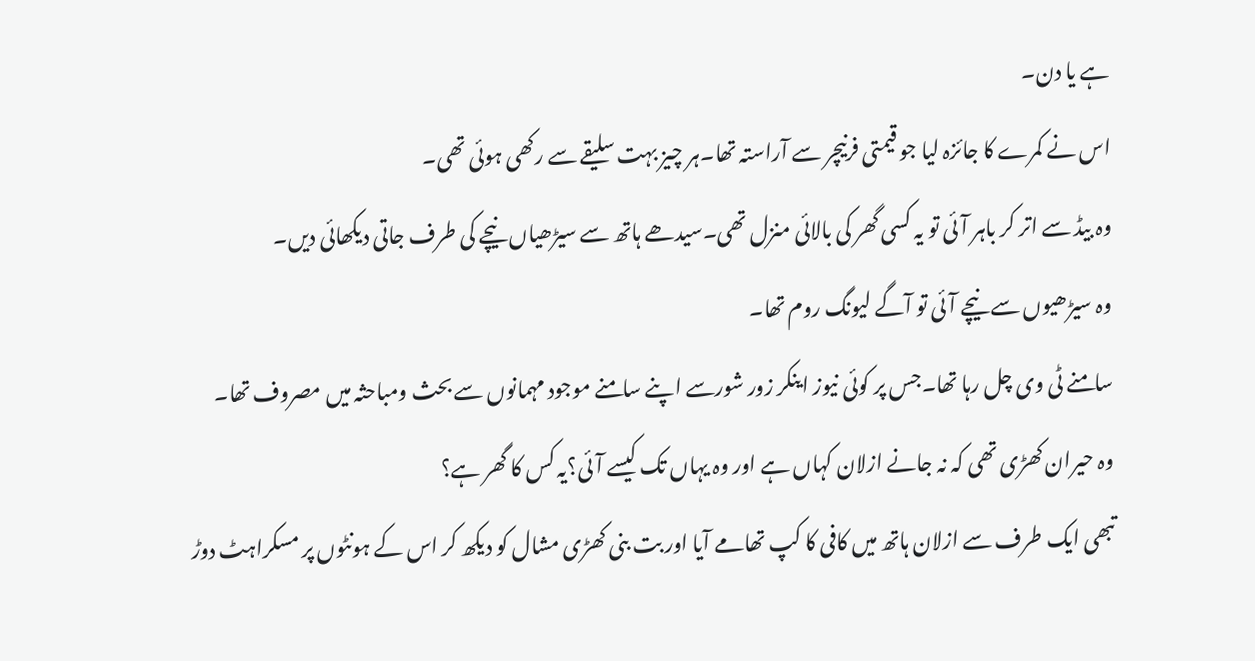ہے یا دن۔
اس نے کمرے کا جائزہ لیا جو قیمتی فرنیچر سے آراستہ تھا۔ہر چیز بہت سلیقے سے رکھی ہوئی تھی۔
وہ بیڈ سے اتر کر باہر آئی تو یہ کسی گھر کی بالائی منزل تھی۔سیدھے ہاتھ سے سیڑھیاں نیچے کی طرف جاتی دیکھائی دیں۔
وہ سیڑھیوں سے نیچے آئی تو آگے لیونگ روم تھا۔
سامنے ٹی وی چل رہا تھا۔جس پر کوئی نیوز اینکر زور شورسے اپنے سامنے موجود مہمانوں سے بحث ومباحثہ میں مصروف تھا۔
وہ حیران کھڑی تھی کہ نہ جانے ازلان کہاں ہے اور وہ یہاں تک کیسے آئی؟یہ کس کا گھر ہے؟
تبھی ایک طرف سے ازلان ہاتھ میں کافی کا کپ تھامے آیا اور بت بنی کھڑی مشال کو دیکھ کر اس کے ہونٹوں پر مسکراہٹ دوڑ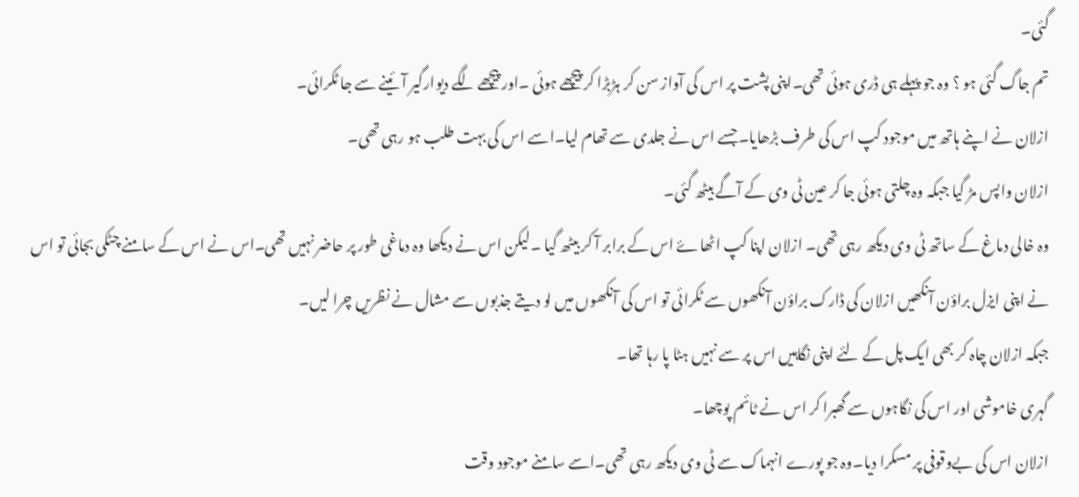گئی۔
تم جاگ گئی ہو ؟ وہ جو پہلے ہی ڈری ہوئی تھی۔اپنی پشت پر اس کی آواز سن کر ہڑبڑا کر پیچھے ہوئی ۔اور پیچھے لگے دیوارگیر آئینے سے جا ٹکرائی۔
ازلان نے اپنے ہاتھ میں موجود کپ اس کی طرف بڑھایا۔جسے اس نے جلدی سے تھام لیا۔اسے اس کی بہت طلب ہو رہی تھی۔
ازلان واپس مڑ گیا جبکہ وہ چلتی ہوئی جا کر عین ٹی وی کے آگے بیٹھ گئی۔
وہ خالی دماغ کے ساتھ ٹی وی دیکھ رہی تھی۔ ازلان اپنا کپ اٹھاۓ اس کے برابر آ کر بیٹھ گیا ۔لیکن اس نے دیکھا وہ دماغی طور پر حاضر نہیں تھی۔اس نے اس کے سامنے چٹکی بجائی تو اس نے اپنی ایزل براؤن آنکھیں ازلان کی ڈارک براؤن آنکھوں سے ٹکرائی تو اس کی آنکھوں میں لو دیتے جذبوں سے مشال نے نظریں چرا لیں۔
جبکہ ازلان چاہ کر بھی ایک پل کے لئے اپنی نگاہیں اس پر سے نہیں ہٹا پا رہا تھا۔
گہری خاموشی اور اس کی نگاہوں سے گھبرا کر اس نے ٹائم پوچھا۔
ازلان اس کی بےوقوفی پر مسکرا دیا۔وہ جو پورے انہماک سے ٹی وی دیکھ رہی تھی۔اسے سامنے موجود وقت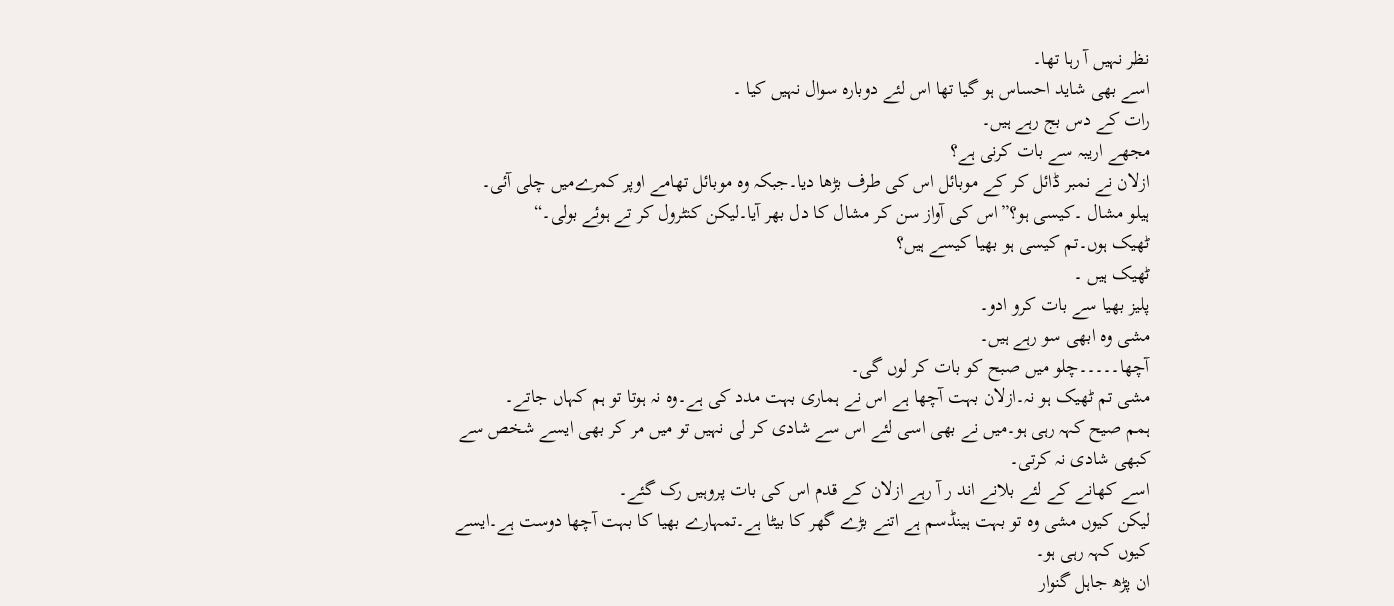نظر نہیں آ رہا تھا۔
اسے بھی شاید احساس ہو گیا تھا اس لئے دوبارہ سوال نہیں کیا ۔
رات کے دس بج رہے ہیں۔
مجھے اریبہ سے بات کرنی ہے؟
ازلان نے نمبر ڈائل کر کے موبائل اس کی طرف بڑھا دیا۔جبکہ وہ موبائل تھامے اوپر کمرےمیں چلی آئی۔
ہیلو مشال ۔کیسی ہو؟”اس کی آواز سن کر مشال کا دل بھر آیا۔لیکن کنٹرول کر تے ہوئے بولی۔“
ٹھیک ہوں۔تم کیسی ہو بھیا کیسے ہیں؟
ٹھیک ہیں ۔
پلیز بھیا سے بات کرو ادو۔
مشی وہ ابھی سو رہے ہیں۔
آچھا۔۔۔۔۔چلو میں صبح کو بات کر لوں گی۔
مشی تم ٹھیک ہو نہ۔ازلان بہت آچھا ہے اس نے ہماری بہت مدد کی ہے۔وہ نہ ہوتا تو ہم کہاں جاتے۔
ہمم صیح کہہ رہی ہو۔میں نے بھی اسی لئے اس سے شادی کر لی نہیں تو میں مر کر بھی ایسے شخص سے کبھی شادی نہ کرتی۔
اسے کھانے کے لئے بلانے اند ر آ رہے ازلان کے قدم اس کی بات پروہیں رک گئے۔
لیکن کیوں مشی وہ تو بہت ہینڈسم ہے اتنے بڑے گھر کا بیٹا ہے۔تمہارے بھیا کا بہت آچھا دوست ہے۔ایسے کیوں کہہ رہی ہو۔
ان پڑھ جاہل گنوار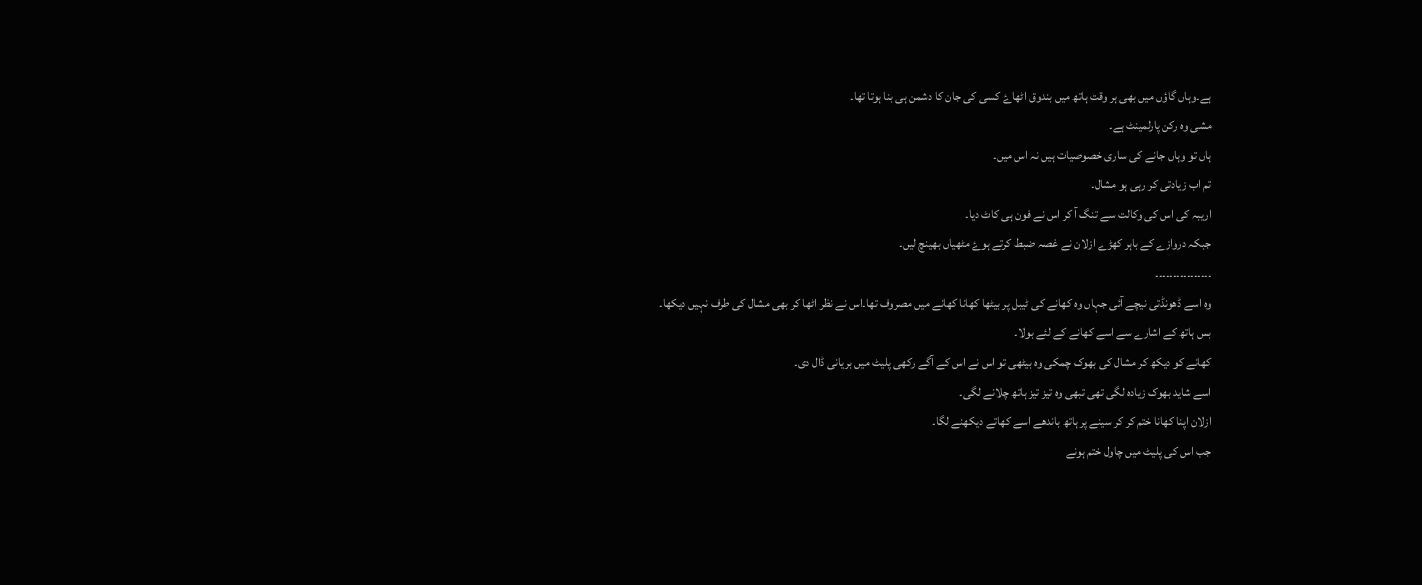ہے۔وہاں گاؤں میں بھی ہر وقت ہاتھ میں بندوق اٹھاۓ کسی کی جان کا دشمن ہی بنا ہوتا تھا۔
مشی وہ رکن پارلمینٹ ہے۔
ہاں تو وہاں جانے کی ساری خصوصیات ہیں نہ اس میں۔
تم اب زیادتی کر رہی ہو مشال۔
اریبہ کی اس کی وکالت سے تنگ آ کر اس نے فون ہی کاٹ دیا۔
جبکہ دروازے کے باہر کھڑے ازلان نے غصہ ضبط کرتے ہوۓ مٹھیاں بھینچ لیں۔
۔۔۔۔۔۔۔۔۔۔۔۔۔۔۔۔
وہ اسے ڈھونڈتی نیچے آئی جہاں وہ کھانے کی ٹیبل پر بیٹھا کھانا کھانے میں مصروف تھا۔اس نے نظر اٹھا کر بھی مشال کی طرف نہیں دیکھا۔
بس ہاتھ کے اشارے سے اسے کھانے کے لئے بولا۔
کھانے کو دیکھ کر مشال کی بھوک چمکی وہ بیٹھی تو اس نے اس کے آگے رکھی پلیٹ میں بریانی ڈال دی۔
اسے شاید بھوک زیادہ لگی تھی تبھی وہ تیز تیز ہاتھ چلانے لگی۔
ازلان اپنا کھانا ختم کر کر سینے پر ہاتھ باندھے اسے کھاتے دیکھنے لگا۔
جب اس کی پلیٹ میں چاول ختم ہونے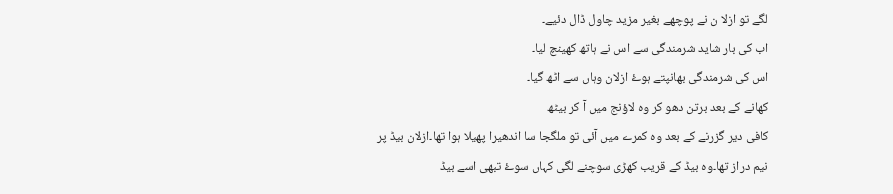لگے تو ازلا ن نے پوچھے بغیر مزید چاول ڈال دئیے۔
اب کی بار شاید شرمندگی سے اس نے ہاتھ کھینچ لیا۔
اس کی شرمندگی بھانپتے ہوۓ ازلان وہاں سے اٹھ گیا۔
کھانے کے بعد برتن دھو کر وہ لاؤنج میں آ کر بیٹھ
کافی دیر گزرنے کے بعد وہ کمرے میں آئی تو ملگجا سا اندھیرا پھیلا ہوا تھا۔ازلان بیڈ پر نیم دراز تھا۔وہ بیڈ کے قریب کھڑی سوچنے لگی کہاں سوۓ تبھی اسے بیڈ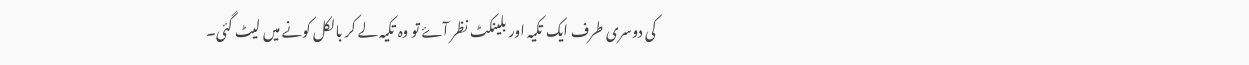کی دوسری طرف ایک تکیہ اور بلینکٹ نظر آۓ تو وہ تکیہ لے کر بالکل کونے میں لیٹ گئی۔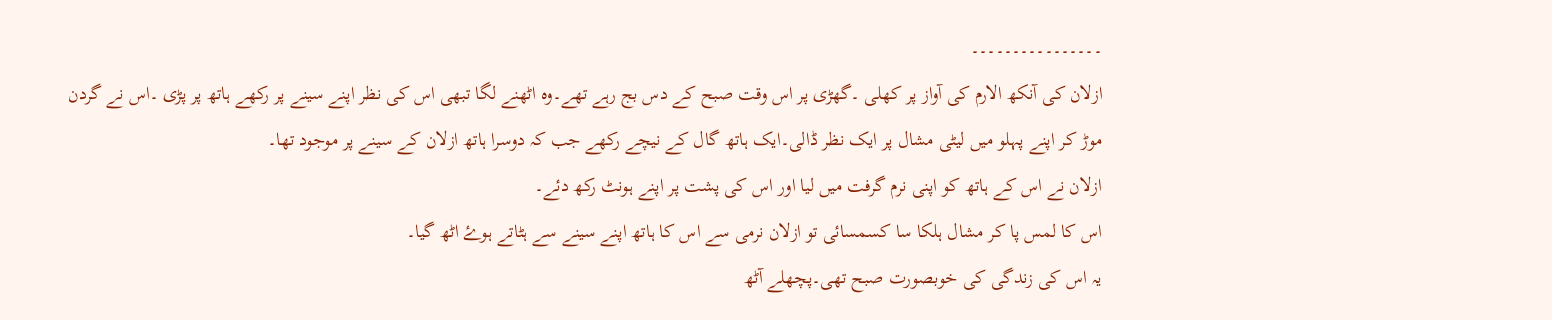۔۔۔۔۔۔۔۔۔۔۔۔۔۔۔۔
ازلان کی آنکھ الارم کی آواز پر کھلی ۔گھڑی پر اس وقت صبح کے دس بج رہے تھے۔وہ اٹھنے لگا تبھی اس کی نظر اپنے سینے پر رکھے ہاتھ پر پڑی ۔اس نے گردن موڑ کر اپنے پہلو میں لیٹی مشال پر ایک نظر ڈالی۔ایک ہاتھ گال کے نیچے رکھے جب کہ دوسرا ہاتھ ازلان کے سینے پر موجود تھا۔
ازلان نے اس کے ہاتھ کو اپنی نرم گرفت میں لیا اور اس کی پشت پر اپنے ہونٹ رکھ دئے۔
اس کا لمس پا کر مشال ہلکا سا کسمسائی تو ازلان نرمی سے اس کا ہاتھ اپنے سینے سے ہٹاتے ہوۓ اٹھ گیا۔
یہ اس کی زندگی کی خوبصورت صبح تھی۔پچھلے آٹھ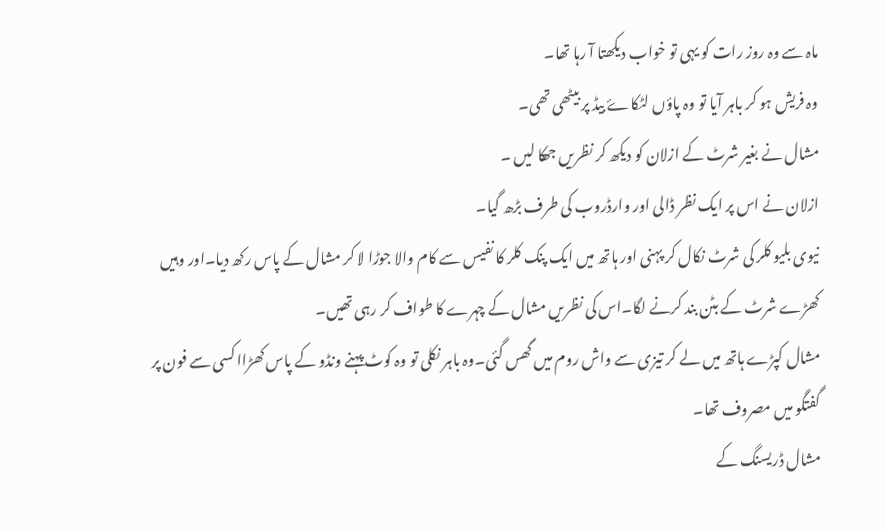ماہ سے وہ روز رات کو یہی تو خواب دیکھتا آ رہا تھا۔
وہ فریش ہو کر باہر آیا تو وہ پاؤں لٹکاۓ بیڈ پر بیٹھی تھی۔
مشال نے بغیر شرٹ کے ازلان کو دیکھ کر نظریں جھکا لیں ۔
ازلان نے اس پر ایک نظر ڈالی اور وارڈروب کی طرف بڑھ گیا۔
نیوی بلیو کلر کی شرٹ نکال کر پہنی اور ہاتھ میں ایک پنک کلر کا نفیس سے کام والا جوڑا لا کر مشال کے پاس رکھ دیا۔اور وہیں کھڑے شرٹ کے بٹن بند کرنے لگا۔اس کی نظریں مشال کے چہرے کا طواف کر رہی تھیں۔
مشال کپڑے ہاتھ میں لے کر تیزی سے واش روم میں گھس گئی۔وہ باہر نکلی تو وہ کوٹ پہنے ونڈو کے پاس کھڑاا کسی سے فون پر گفتگو میں مصروف تھا۔
مشال ڈریسنگ کے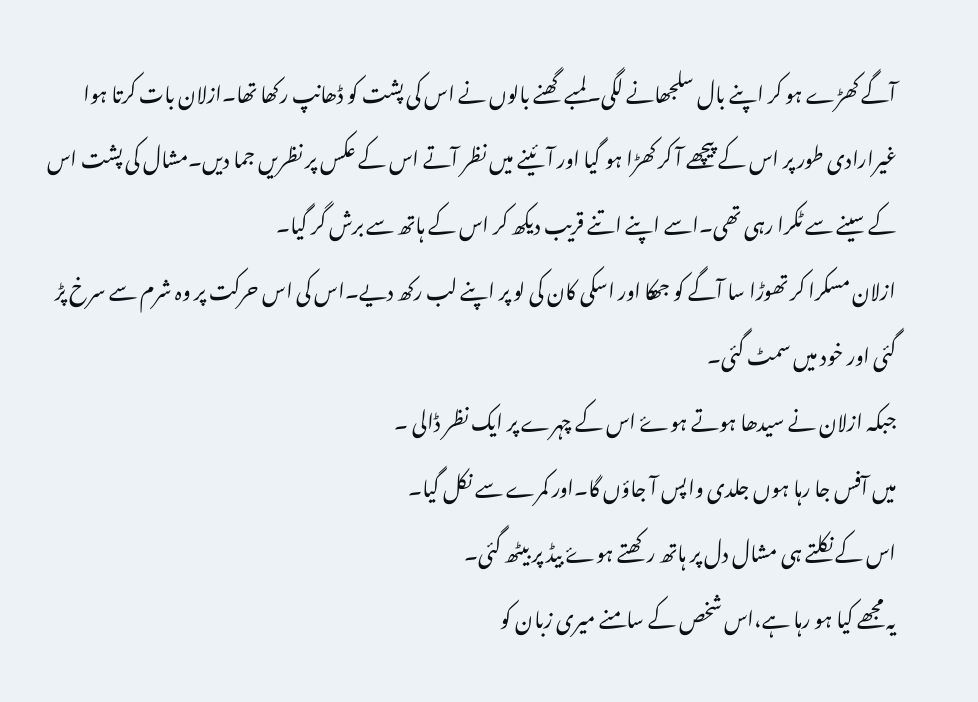آگے کھڑے ہو کر اپنے بال سلجھانے لگی۔لمبے گھنے بالوں نے اس کی پشت کو ڈھانپ رکھا تھا۔ازلان بات کرتا ہوا غیرارادی طور پر اس کے پیچھے آ کر کھڑا ہو گیا اور آئینے میں نظر آتے اس کے عکس پر نظریں جما دیں۔مشال کی پشت اس کے سینے سے ٹکرا رہی تھی۔اسے اپنے اتنے قریب دیکھ کر اس کے ہاتھ سے برش گر گیا۔
ازلان مسکرا کر تھوڑا سا آگے کو جھکا اور اسکی کان کی لو پر اپنے لب رکھ دیے۔اس کی اس حرکت پر وہ شرم سے سرخ پڑ گئی اور خود میں سمٹ گئی۔
جبکہ ازلان نے سیدھا ہوتے ہوۓ اس کے چہرے پر ایک نظر ڈالی ۔
میں آفس جا رہا ہوں جلدی واپس آ جاؤں گا۔اور کمرے سے نکل گیا۔
اس کے نکلتے ہی مشال دل پر ہاتھ رکھتے ہوۓ بیڈ پر بیٹھ گئی۔
یہ مجھے کیا ہو رہا ہے،اس شخص کے سامنے میری زبان کو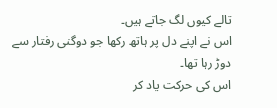تالے کیوں لگ جاتے ہیں۔
اس نے اپنے دل پر ہاتھ رکھا جو دوگنی رفتار سے دوڑ رہا تھا۔
اس کی حرکت یاد کر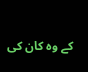کے وہ کان کی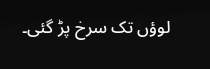لوؤں تک سرخ پڑ گئی۔